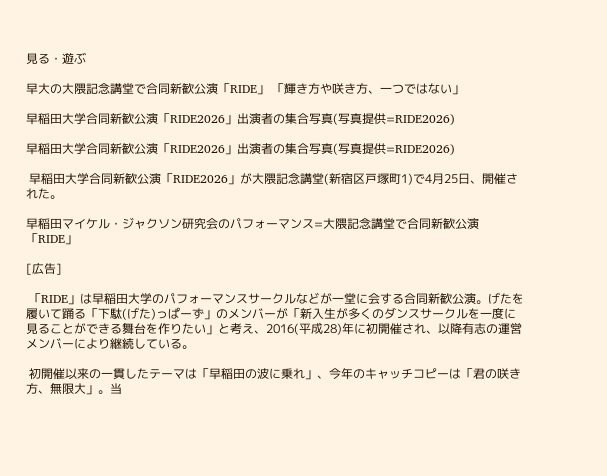見る・遊ぶ

早大の大隈記念講堂で合同新歓公演「RIDE」 「輝き方や咲き方、一つではない」

早稲田大学合同新歓公演「RIDE2026」出演者の集合写真(写真提供=RIDE2026)

早稲田大学合同新歓公演「RIDE2026」出演者の集合写真(写真提供=RIDE2026)

 早稲田大学合同新歓公演「RIDE2026」が大隈記念講堂(新宿区戸塚町1)で4月25日、開催された。

早稲田マイケル・ジャクソン研究会のパフォーマンス=大隈記念講堂で合同新歓公演「RIDE」

[広告]

 「RIDE」は早稲田大学のパフォーマンスサークルなどが一堂に会する合同新歓公演。げたを履いて踊る「下駄(げた)っぱーず」のメンバーが「新入生が多くのダンスサークルを一度に見ることができる舞台を作りたい」と考え、2016(平成28)年に初開催され、以降有志の運営メンバーにより継続している。

 初開催以来の一貫したテーマは「早稲田の波に乗れ」、今年のキャッチコピーは「君の咲き方、無限大」。当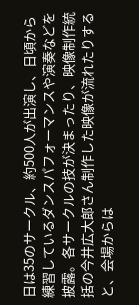日は35のサークル、約500人が出演し、日頃から練習しているダンスパフォーマンスや演奏などを披露。各サークルの技が決まったり、映像制作統括の今井広大郎さん制作した映像が流れたりすると、会場からは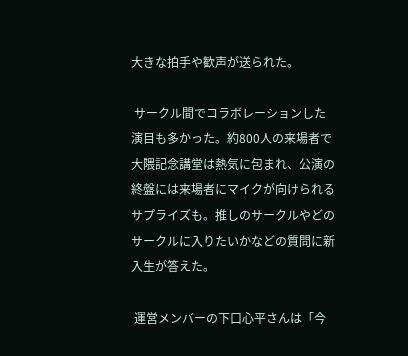大きな拍手や歓声が送られた。

 サークル間でコラボレーションした演目も多かった。約800人の来場者で大隈記念講堂は熱気に包まれ、公演の終盤には来場者にマイクが向けられるサプライズも。推しのサークルやどのサークルに入りたいかなどの質問に新入生が答えた。

 運営メンバーの下口心平さんは「今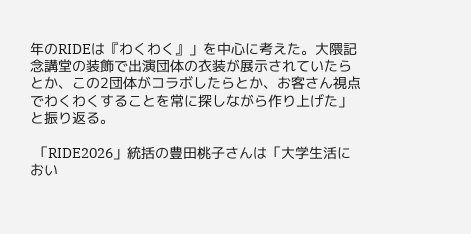年のRIDEは『わくわく』」を中心に考えた。大隈記念講堂の装飾で出演団体の衣装が展示されていたらとか、この2団体がコラボしたらとか、お客さん視点でわくわくすることを常に探しながら作り上げた」と振り返る。

 「RIDE2026」統括の豊田桃子さんは「大学生活におい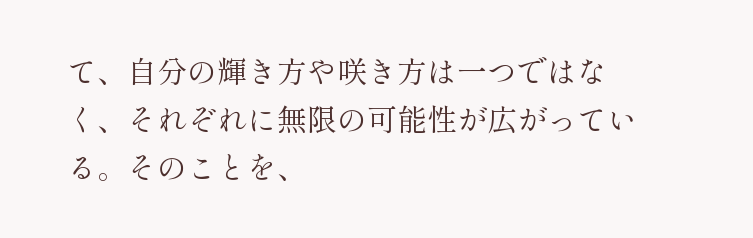て、自分の輝き方や咲き方は一つではなく、それぞれに無限の可能性が広がっている。そのことを、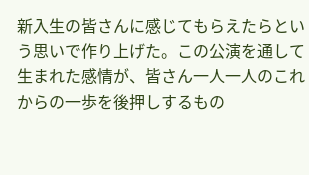新入生の皆さんに感じてもらえたらという思いで作り上げた。この公演を通して生まれた感情が、皆さん一人一人のこれからの一歩を後押しするもの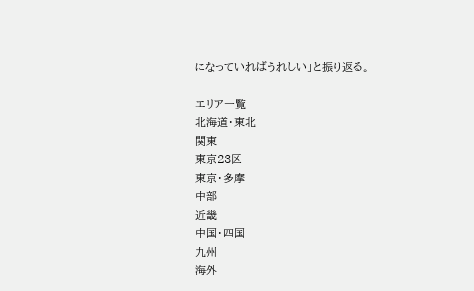になっていればうれしい」と振り返る。

エリア一覧
北海道・東北
関東
東京23区
東京・多摩
中部
近畿
中国・四国
九州
海外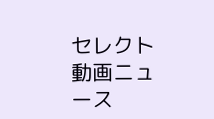セレクト
動画ニュース